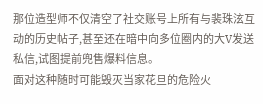那位造型师不仅清空了社交账号上所有与裴珠泫互动的历史帖子,甚至还在暗中向多位圈内的大V发送私信,试图提前兜售爆料信息。
面对这种随时可能毁灭当家花旦的危险火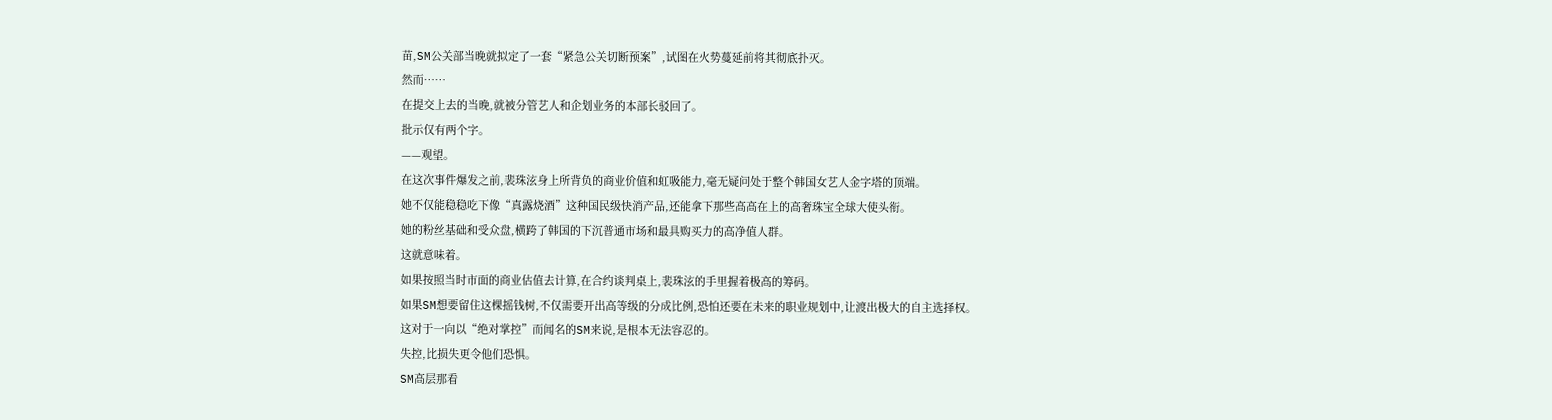苗,SM公关部当晚就拟定了一套“紧急公关切断预案”,试图在火势蔓延前将其彻底扑灭。
然而……
在提交上去的当晚,就被分管艺人和企划业务的本部长驳回了。
批示仅有两个字。
——观望。
在这次事件爆发之前,裴珠泫身上所背负的商业价值和虹吸能力,毫无疑问处于整个韩国女艺人金字塔的顶端。
她不仅能稳稳吃下像“真露烧酒”这种国民级快消产品,还能拿下那些高高在上的高奢珠宝全球大使头衔。
她的粉丝基础和受众盘,横跨了韩国的下沉普通市场和最具购买力的高净值人群。
这就意味着。
如果按照当时市面的商业估值去计算,在合约谈判桌上,裴珠泫的手里握着极高的筹码。
如果SM想要留住这棵摇钱树,不仅需要开出高等级的分成比例,恐怕还要在未来的职业规划中,让渡出极大的自主选择权。
这对于一向以“绝对掌控”而闻名的SM来说,是根本无法容忍的。
失控,比损失更令他们恐惧。
SM高层那看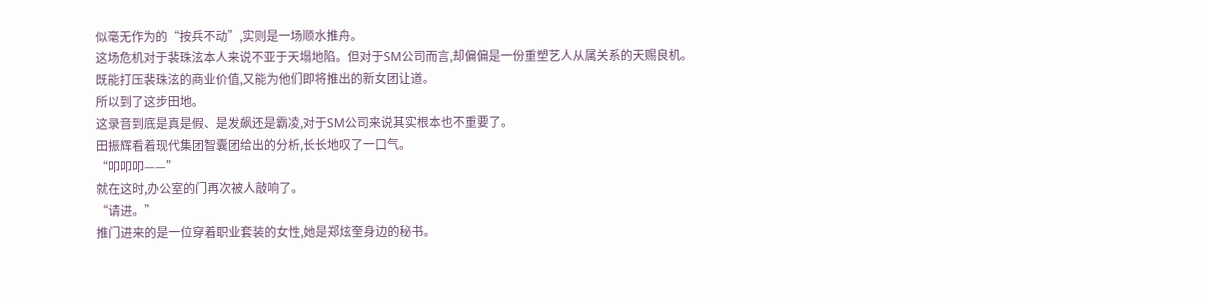似毫无作为的“按兵不动”,实则是一场顺水推舟。
这场危机对于裴珠泫本人来说不亚于天塌地陷。但对于SM公司而言,却偏偏是一份重塑艺人从属关系的天赐良机。
既能打压裴珠泫的商业价值,又能为他们即将推出的新女团让道。
所以到了这步田地。
这录音到底是真是假、是发飙还是霸凌,对于SM公司来说其实根本也不重要了。
田振辉看着现代集团智囊团给出的分析,长长地叹了一口气。
“叩叩叩——”
就在这时,办公室的门再次被人敲响了。
“请进。”
推门进来的是一位穿着职业套装的女性,她是郑炫奎身边的秘书。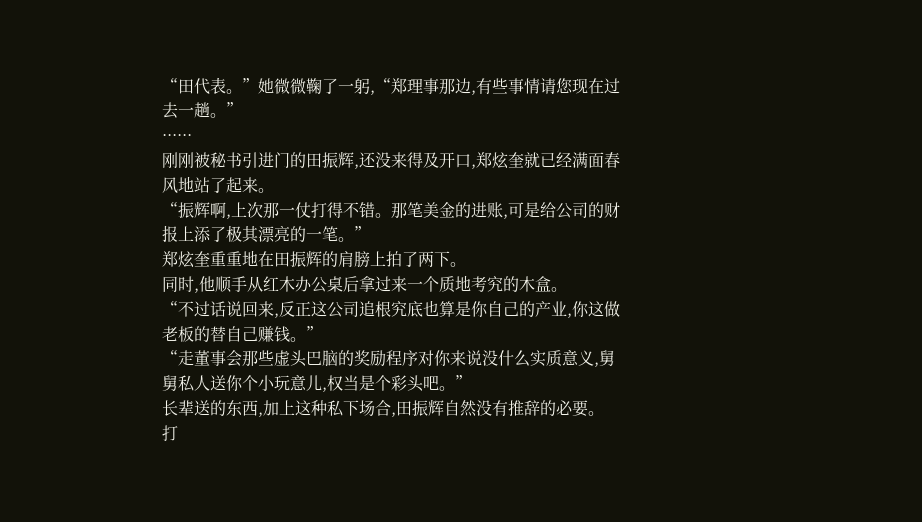“田代表。”她微微鞠了一躬,“郑理事那边,有些事情请您现在过去一趟。”
······
刚刚被秘书引进门的田振辉,还没来得及开口,郑炫奎就已经满面春风地站了起来。
“振辉啊,上次那一仗打得不错。那笔美金的进账,可是给公司的财报上添了极其漂亮的一笔。”
郑炫奎重重地在田振辉的肩膀上拍了两下。
同时,他顺手从红木办公桌后拿过来一个质地考究的木盒。
“不过话说回来,反正这公司追根究底也算是你自己的产业,你这做老板的替自己赚钱。”
“走董事会那些虚头巴脑的奖励程序对你来说没什么实质意义,舅舅私人送你个小玩意儿,权当是个彩头吧。”
长辈送的东西,加上这种私下场合,田振辉自然没有推辞的必要。
打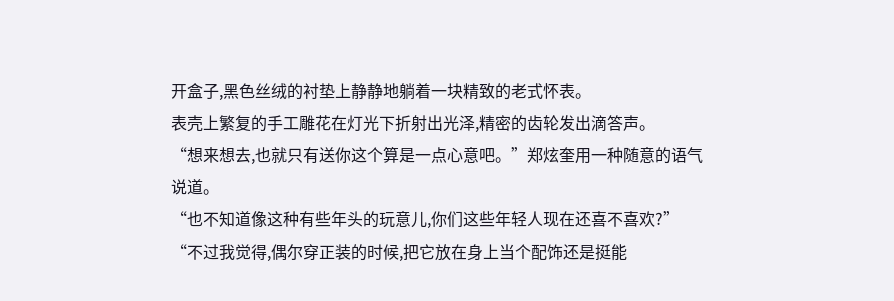开盒子,黑色丝绒的衬垫上静静地躺着一块精致的老式怀表。
表壳上繁复的手工雕花在灯光下折射出光泽,精密的齿轮发出滴答声。
“想来想去,也就只有送你这个算是一点心意吧。”郑炫奎用一种随意的语气说道。
“也不知道像这种有些年头的玩意儿,你们这些年轻人现在还喜不喜欢?”
“不过我觉得,偶尔穿正装的时候,把它放在身上当个配饰还是挺能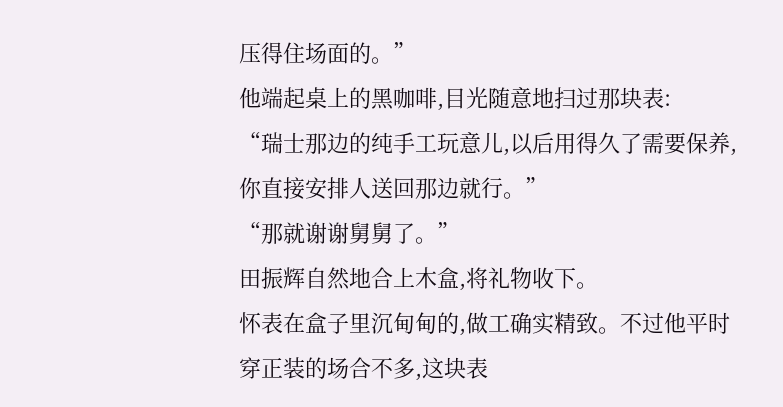压得住场面的。”
他端起桌上的黑咖啡,目光随意地扫过那块表:
“瑞士那边的纯手工玩意儿,以后用得久了需要保养,你直接安排人送回那边就行。”
“那就谢谢舅舅了。”
田振辉自然地合上木盒,将礼物收下。
怀表在盒子里沉甸甸的,做工确实精致。不过他平时穿正装的场合不多,这块表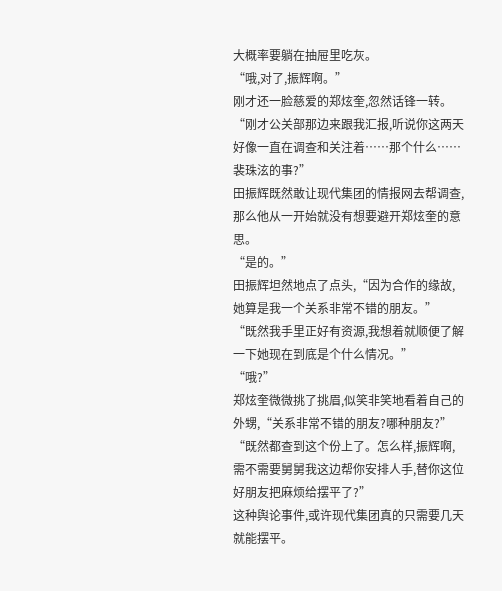大概率要躺在抽屉里吃灰。
“哦,对了,振辉啊。”
刚才还一脸慈爱的郑炫奎,忽然话锋一转。
“刚才公关部那边来跟我汇报,听说你这两天好像一直在调查和关注着……那个什么……裴珠泫的事?”
田振辉既然敢让现代集团的情报网去帮调查,那么他从一开始就没有想要避开郑炫奎的意思。
“是的。”
田振辉坦然地点了点头,“因为合作的缘故,她算是我一个关系非常不错的朋友。”
“既然我手里正好有资源,我想着就顺便了解一下她现在到底是个什么情况。”
“哦?”
郑炫奎微微挑了挑眉,似笑非笑地看着自己的外甥,“关系非常不错的朋友?哪种朋友?”
“既然都查到这个份上了。怎么样,振辉啊,需不需要舅舅我这边帮你安排人手,替你这位好朋友把麻烦给摆平了?”
这种舆论事件,或许现代集团真的只需要几天就能摆平。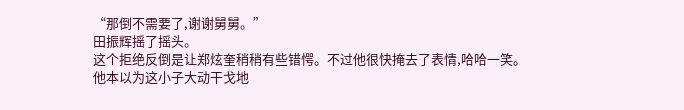“那倒不需要了,谢谢舅舅。”
田振辉摇了摇头。
这个拒绝反倒是让郑炫奎稍稍有些错愕。不过他很快掩去了表情,哈哈一笑。
他本以为这小子大动干戈地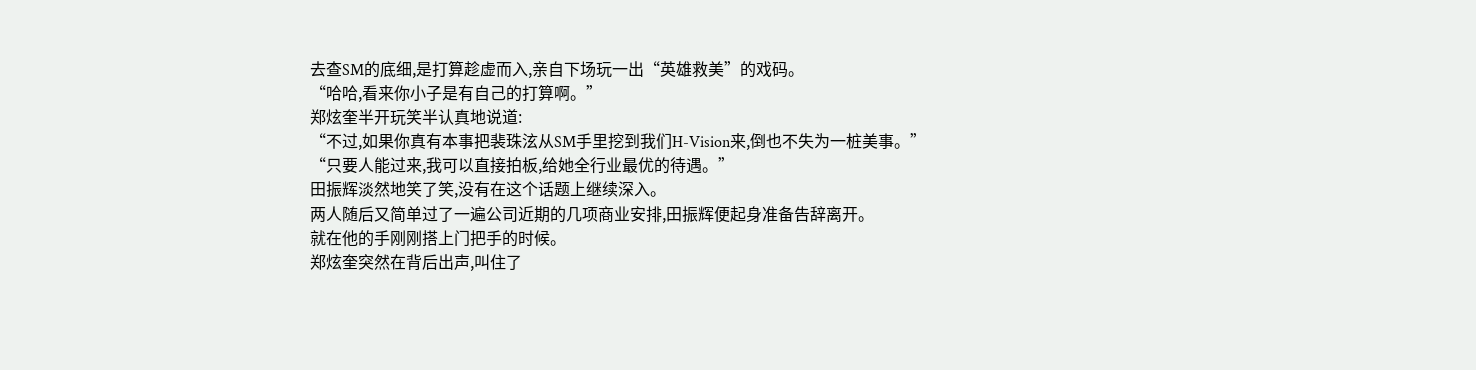去查SM的底细,是打算趁虚而入,亲自下场玩一出“英雄救美”的戏码。
“哈哈,看来你小子是有自己的打算啊。”
郑炫奎半开玩笑半认真地说道:
“不过,如果你真有本事把裴珠泫从SM手里挖到我们H-Vision来,倒也不失为一桩美事。”
“只要人能过来,我可以直接拍板,给她全行业最优的待遇。”
田振辉淡然地笑了笑,没有在这个话题上继续深入。
两人随后又简单过了一遍公司近期的几项商业安排,田振辉便起身准备告辞离开。
就在他的手刚刚搭上门把手的时候。
郑炫奎突然在背后出声,叫住了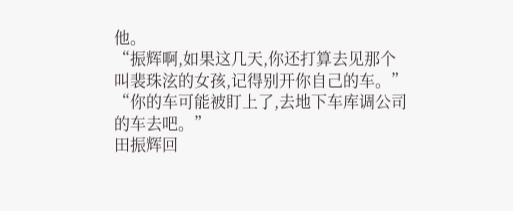他。
“振辉啊,如果这几天,你还打算去见那个叫裴珠泫的女孩,记得别开你自己的车。”
“你的车可能被盯上了,去地下车库调公司的车去吧。”
田振辉回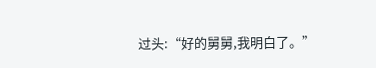过头:“好的舅舅,我明白了。”